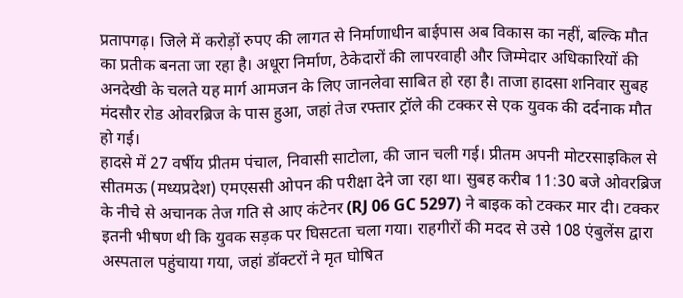प्रतापगढ़। जिले में करोड़ों रुपए की लागत से निर्माणाधीन बाईपास अब विकास का नहीं, बल्कि मौत का प्रतीक बनता जा रहा है। अधूरा निर्माण, ठेकेदारों की लापरवाही और जिम्मेदार अधिकारियों की अनदेखी के चलते यह मार्ग आमजन के लिए जानलेवा साबित हो रहा है। ताजा हादसा शनिवार सुबह मंदसौर रोड ओवरब्रिज के पास हुआ, जहां तेज रफ्तार ट्रॉले की टक्कर से एक युवक की दर्दनाक मौत हो गई।
हादसे में 27 वर्षीय प्रीतम पंचाल, निवासी साटोला, की जान चली गई। प्रीतम अपनी मोटरसाइकिल से सीतमऊ (मध्यप्रदेश) एमएससी ओपन की परीक्षा देने जा रहा था। सुबह करीब 11:30 बजे ओवरब्रिज के नीचे से अचानक तेज गति से आए कंटेनर (RJ 06 GC 5297) ने बाइक को टक्कर मार दी। टक्कर इतनी भीषण थी कि युवक सड़क पर घिसटता चला गया। राहगीरों की मदद से उसे 108 एंबुलेंस द्वारा अस्पताल पहुंचाया गया, जहां डॉक्टरों ने मृत घोषित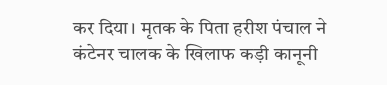कर दिया। मृतक के पिता हरीश पंचाल ने कंटेनर चालक के खिलाफ कड़ी कानूनी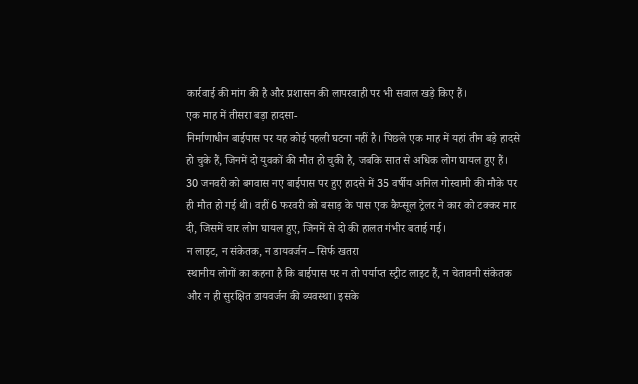कार्रवाई की मांग की है और प्रशासन की लापरवाही पर भी सवाल खड़े किए हैं।
एक माह में तीसरा बड़ा हादसा-
निर्माणाधीन बाईपास पर यह कोई पहली घटना नहीं है। पिछले एक माह में यहां तीन बड़े हादसे हो चुके हैं, जिनमें दो युवकों की मौत हो चुकी है, जबकि सात से अधिक लोग घायल हुए हैं।
30 जनवरी को बगवास नए बाईपास पर हुए हादसे में 35 वर्षीय अनिल गोस्वामी की मौके पर ही मौत हो गई थी। वहीं 6 फरवरी को बसाड़ के पास एक कैप्सूल ट्रेलर ने कार को टक्कर मार दी, जिसमें चार लोग घायल हुए, जिनमें से दो की हालत गंभीर बताई गई।
न लाइट, न संकेतक, न डायवर्जन – सिर्फ खतरा
स्थानीय लोगों का कहना है कि बाईपास पर न तो पर्याप्त स्ट्रीट लाइट हैं, न चेतावनी संकेतक और न ही सुरक्षित डायवर्जन की व्यवस्था। इसके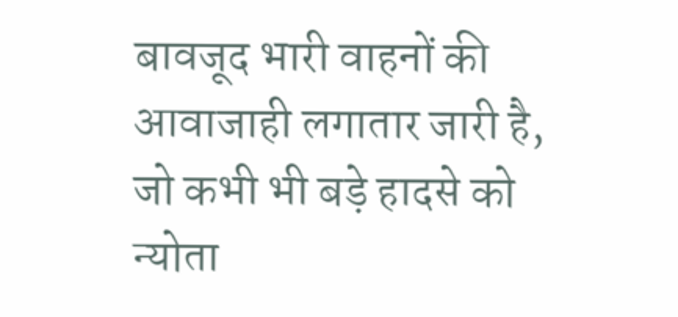बावजूद भारी वाहनों की आवाजाही लगातार जारी है, जो कभी भी बड़े हादसे को न्योता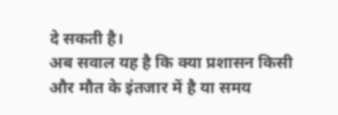दे सकती है।
अब सवाल यह है कि क्या प्रशासन किसी और मौत के इंतजार में है या समय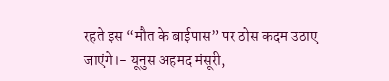रहते इस “मौत के बाईपास” पर ठोस कदम उठाए जाएंगे।- यूनुस अहमद मंसूरी,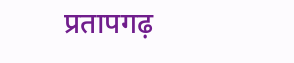प्रतापगढ़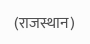(राजस्थान)